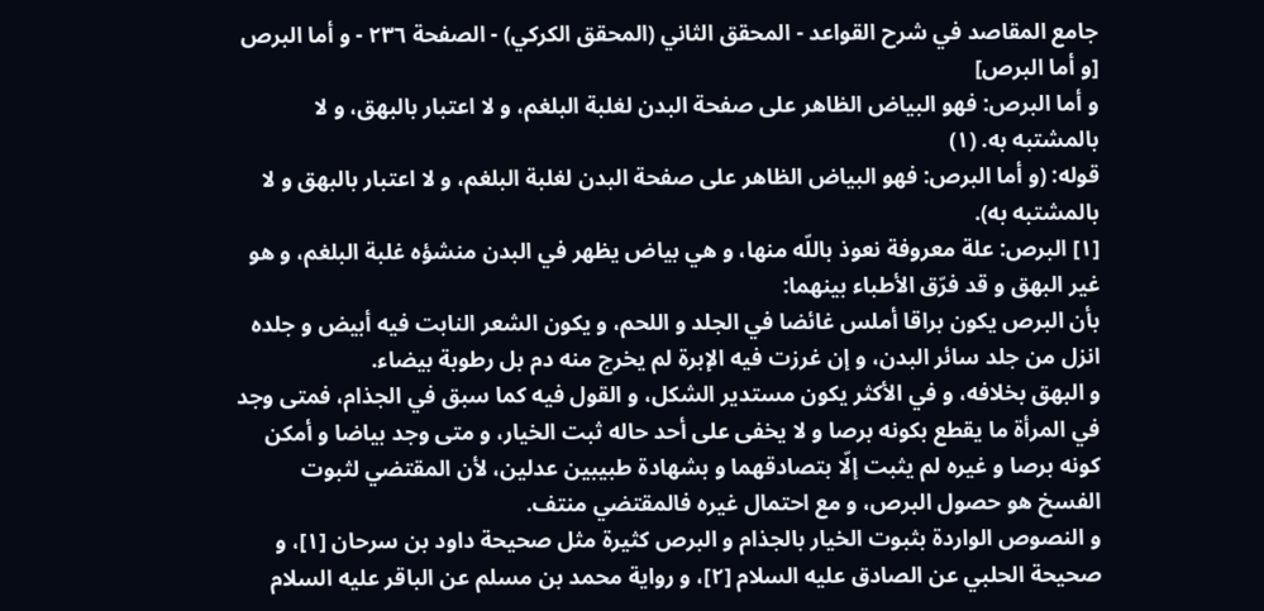جامع المقاصد في شرح القواعد - المحقق الثاني (المحقق الكركي) - الصفحة ٢٣٦ - و أما البرص
[و أما البرص]
و أما البرص: فهو البياض الظاهر على صفحة البدن لغلبة البلغم، و لا اعتبار بالبهق، و لا بالمشتبه به. (١)
قوله: (و أما البرص: فهو البياض الظاهر على صفحة البدن لغلبة البلغم، و لا اعتبار بالبهق و لا بالمشتبه به).
[١] البرص: علة معروفة نعوذ باللّه منها، و هي بياض يظهر في البدن منشؤه غلبة البلغم، و هو غير البهق و قد فرّق الأطباء بينهما:
بأن البرص يكون براقا أملس غائضا في الجلد و اللحم، و يكون الشعر النابت فيه أبيض و جلده انزل من جلد سائر البدن، و إن غرزت فيه الإبرة لم يخرج منه دم بل رطوبة بيضاء.
و البهق بخلافه، و في الأكثر يكون مستدير الشكل، و القول فيه كما سبق في الجذام، فمتى وجد في المرأة ما يقطع بكونه برصا و لا يخفى على أحد حاله ثبت الخيار، و متى وجد بياضا و أمكن كونه برصا و غيره لم يثبت إلّا بتصادقهما و بشهادة طبيبين عدلين، لأن المقتضي لثبوت الفسخ هو حصول البرص، و مع احتمال غيره فالمقتضي منتف.
و النصوص الواردة بثبوت الخيار بالجذام و البرص كثيرة مثل صحيحة داود بن سرحان [١]، و صحيحة الحلبي عن الصادق عليه السلام [٢]، و رواية محمد بن مسلم عن الباقر عليه السلام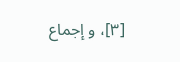[٣]، و إجماع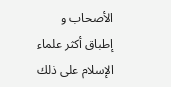الأصحاب و إطباق أكثر علماء الإسلام على ذلك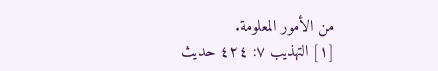من الأمور المعلومة.
[١] التهذيب ٧: ٤٢٤ حديث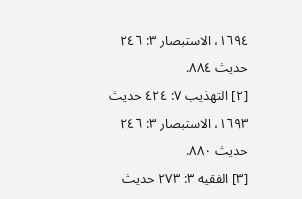١٦٩٤، الاستبصار ٣: ٢٤٦ حديث ٨٨٤.
[٢] التهذيب ٧: ٤٢٤ حديث ١٦٩٣، الاستبصار ٣: ٢٤٦ حديث ٨٨٠.
[٣] الفقيه ٣: ٢٧٣ حديث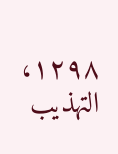١٢٩٨، التهذيب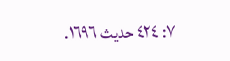٧: ٤٢٤ حديث ١٦٩٦.